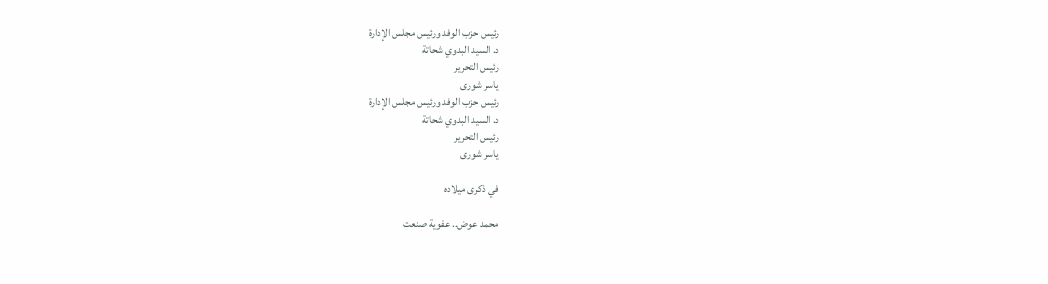رئيس حزب الوفد ورئيس مجلس الإدارة
د. السيد البدوي شحاتة
رئيس التحرير
ياسر شورى
رئيس حزب الوفد ورئيس مجلس الإدارة
د. السيد البدوي شحاتة
رئيس التحرير
ياسر شورى

في ذكرى ميلاده

محمد عوض.. عفوية صنعت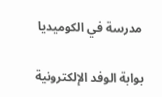مدرسة في الكوميديا

بوابة الوفد الإلكترونية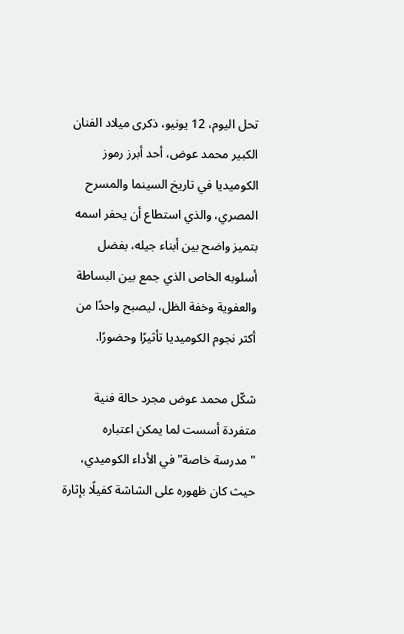تحل اليوم، 12 يونيو، ذكرى ميلاد الفنان الكبير محمد عوض، أحد أبرز رموز الكوميديا في تاريخ السينما والمسرح المصري، والذي استطاع أن يحفر اسمه بتميز واضح بين أبناء جيله، بفضل أسلوبه الخاص الذي جمع بين البساطة والعفوية وخفة الظل، ليصبح واحدًا من أكثر نجوم الكوميديا تأثيرًا وحضورًا.

شكّل محمد عوض مجرد حالة فنية متفردة أسست لما يمكن اعتباره "مدرسة خاصة" في الأداء الكوميدي، حيث كان ظهوره على الشاشة كفيلًا بإثارة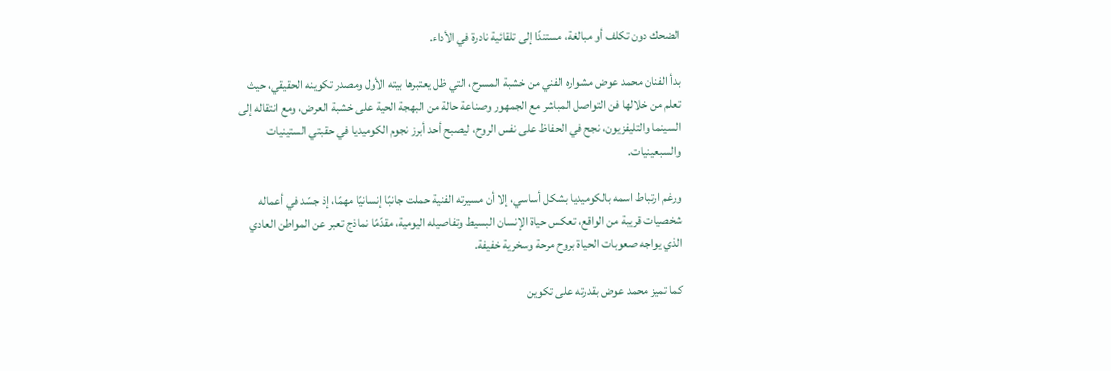الضحك دون تكلف أو مبالغة، مستندًا إلى تلقائية نادرة في الأداء.

بدأ الفنان محمد عوض مشواره الفني من خشبة المسرح، التي ظل يعتبرها بيته الأول ومصدر تكوينه الحقيقي، حيث تعلم من خلالها فن التواصل المباشر مع الجمهور وصناعة حالة من البهجة الحية على خشبة العرض، ومع انتقاله إلى السينما والتليفزيون، نجح في الحفاظ على نفس الروح، ليصبح أحد أبرز نجوم الكوميديا في حقبتي الستينيات والسبعينيات.

ورغم ارتباط اسمه بالكوميديا بشكل أساسي، إلا أن مسيرته الفنية حملت جانبًا إنسانيًا مهمًا، إذ جسّد في أعماله شخصيات قريبة من الواقع، تعكس حياة الإنسان البسيط وتفاصيله اليومية، مقدّمًا نماذج تعبر عن المواطن العادي الذي يواجه صعوبات الحياة بروح مرحة وسخرية خفيفة.

كما تميز محمد عوض بقدرته على تكوين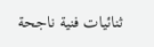ثنائيات فنية ناجحة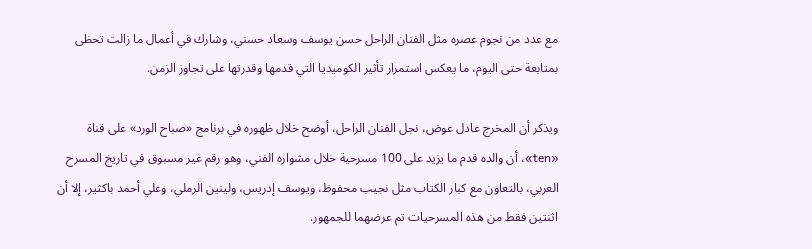مع عدد من نجوم عصره مثل الفنان الراحل حسن يوسف وسعاد حسني، وشارك في أعمال ما زالت تحظى بمتابعة حتى اليوم، ما يعكس استمرار تأثير الكوميديا التي قدمها وقدرتها على تجاوز الزمن.

ويذكر أن المخرج عادل عوض، نجل الفنان الراحل، أوضح خلال ظهوره في برنامج «صباح الورد» على قناة «ten»، أن والده قدم ما يزيد على 100 مسرحية خلال مشواره الفني، وهو رقم غير مسبوق في تاريخ المسرح العربي، بالتعاون مع كبار الكتاب مثل نجيب محفوظ، ويوسف إدريس، ولينين الرملي، وعلي أحمد باكثير، إلا أن اثنتين فقط من هذه المسرحيات تم عرضهما للجمهور.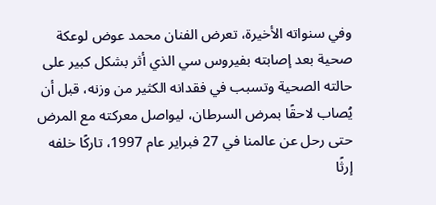وفي سنواته الأخيرة، تعرض الفنان محمد عوض لوعكة صحية بعد إصابته بفيروس سي الذي أثر بشكل كبير على حالته الصحية وتسبب في فقدانه الكثير من وزنه، قبل أن يُصاب لاحقًا بمرض السرطان، ليواصل معركته مع المرض حتى رحل عن عالمنا في 27 فبراير عام 1997، تاركًا خلفه إرثًا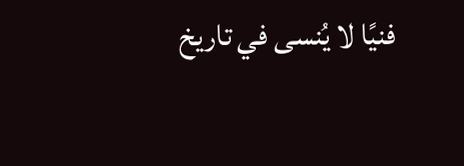فنيًا لا يُنسى في تاريخ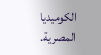الكوميديا المصرية.